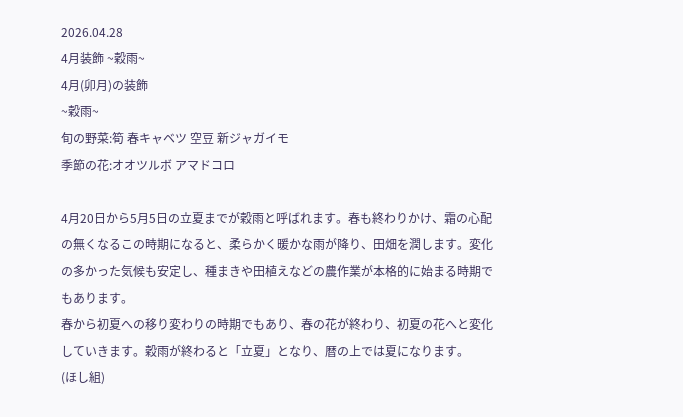2026.04.28
4月装飾 ~穀雨~
4月(卯月)の装飾
~穀雨~
旬の野菜:筍 春キャベツ 空豆 新ジャガイモ
季節の花:オオツルボ アマドコロ

4月20日から5月5日の立夏までが穀雨と呼ばれます。春も終わりかけ、霜の心配の無くなるこの時期になると、柔らかく暖かな雨が降り、田畑を潤します。変化の多かった気候も安定し、種まきや田植えなどの農作業が本格的に始まる時期でもあります。
春から初夏への移り変わりの時期でもあり、春の花が終わり、初夏の花へと変化していきます。穀雨が終わると「立夏」となり、暦の上では夏になります。
(ほし組)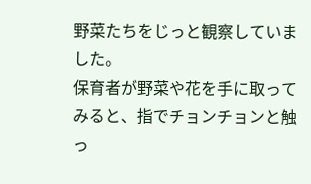野菜たちをじっと観察していました。
保育者が野菜や花を手に取ってみると、指でチョンチョンと触っ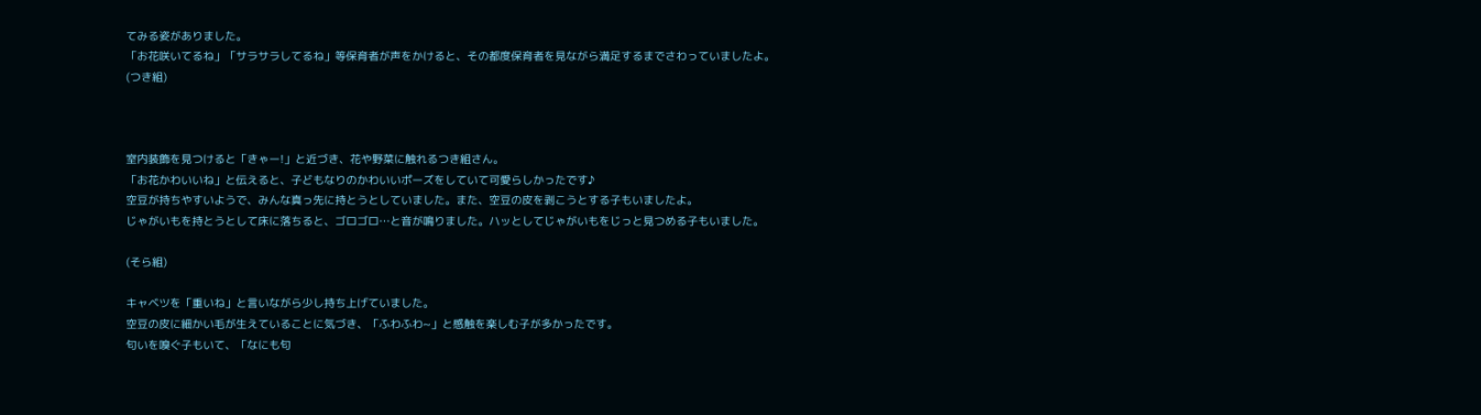てみる姿がありました。
「お花咲いてるね」「サラサラしてるね」等保育者が声をかけると、その都度保育者を見ながら満足するまでさわっていましたよ。
(つき組)



室内装飾を見つけると「きゃー!」と近づき、花や野菜に触れるつき組さん。
「お花かわいいね」と伝えると、子どもなりのかわいいポーズをしていて可愛らしかったです♪
空豆が持ちやすいようで、みんな真っ先に持とうとしていました。また、空豆の皮を剥こうとする子もいましたよ。
じゃがいもを持とうとして床に落ちると、ゴロゴロ…と音が鳴りました。ハッとしてじゃがいもをじっと見つめる子もいました。

(そら組)

キャベツを「重いね」と言いながら少し持ち上げていました。
空豆の皮に細かい毛が生えていることに気づき、「ふわふわ~」と感触を楽しむ子が多かったです。
匂いを嗅ぐ子もいて、「なにも匂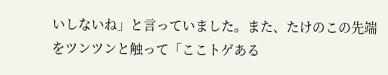いしないね」と言っていました。また、たけのこの先端をツンツンと触って「ここトゲある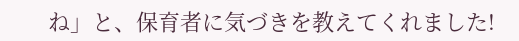ね」と、保育者に気づきを教えてくれました!